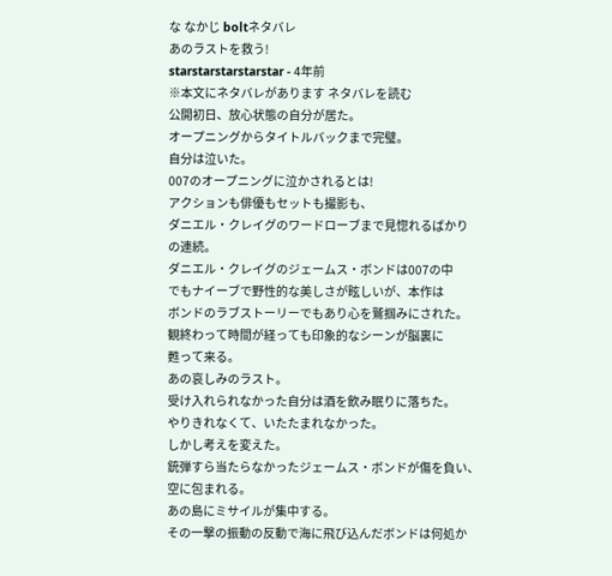な なかじ boltネタバレ
あのラストを救う!
starstarstarstarstar - 4年前
※本文にネタバレがあります ネタバレを読む
公開初日、放心状態の自分が居た。
オープニングからタイトルバックまで完璧。
自分は泣いた。
007のオープニングに泣かされるとは!
アクションも俳優もセットも撮影も、
ダニエル・クレイグのワードローブまで見惚れるばかり
の連続。
ダニエル・クレイグのジェームス・ボンドは007の中
でもナイーブで野性的な美しさが眩しいが、本作は
ボンドのラブストーリーでもあり心を鷲掴みにされた。
観終わって時間が経っても印象的なシーンが脳裏に
甦って来る。
あの哀しみのラスト。
受け入れられなかった自分は酒を飲み眠りに落ちた。
やりきれなくて、いたたまれなかった。
しかし考えを変えた。
銃弾すら当たらなかったジェームス・ボンドが傷を負い、
空に包まれる。
あの島にミサイルが集中する。
その一撃の振動の反動で海に飛び込んだボンドは何処か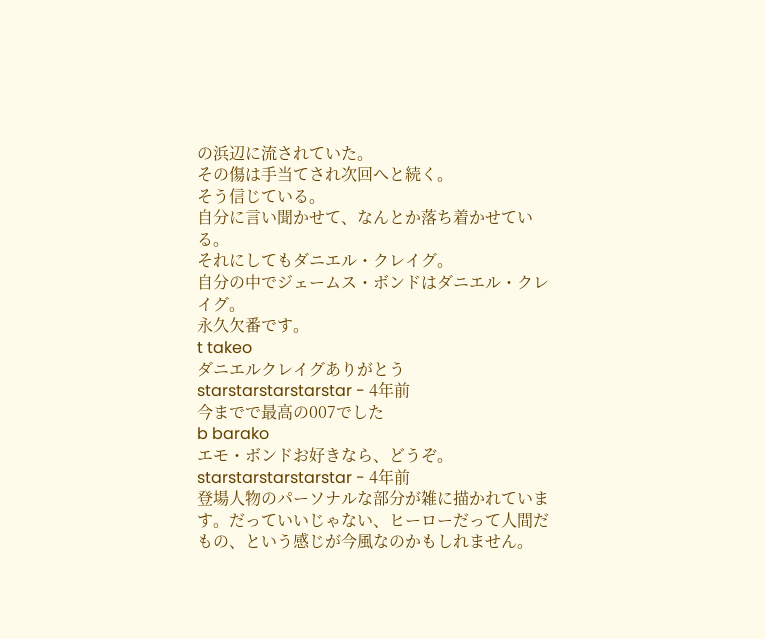の浜辺に流されていた。
その傷は手当てされ次回へと続く。
そう信じている。
自分に言い聞かせて、なんとか落ち着かせている。
それにしてもダニエル・クレイグ。
自分の中でジェームス・ボンドはダニエル・クレイグ。
永久欠番です。
t takeo
ダニエルクレイグありがとう
starstarstarstarstar - 4年前
今までで最高の007でした
b barako
エモ・ボンドお好きなら、どうぞ。
starstarstarstarstar - 4年前
登場人物のパーソナルな部分が雑に描かれています。だっていいじゃない、ヒーローだって人間だもの、という感じが今風なのかもしれません。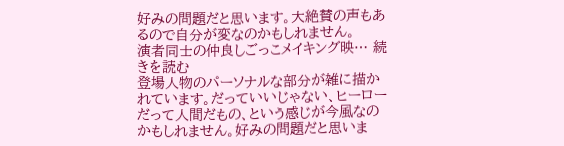好みの問題だと思います。大絶賛の声もあるので自分が変なのかもしれません。
演者同士の仲良しごっこメイキング映… 続きを読む
登場人物のパーソナルな部分が雑に描かれています。だっていいじゃない、ヒーローだって人間だもの、という感じが今風なのかもしれません。好みの問題だと思いま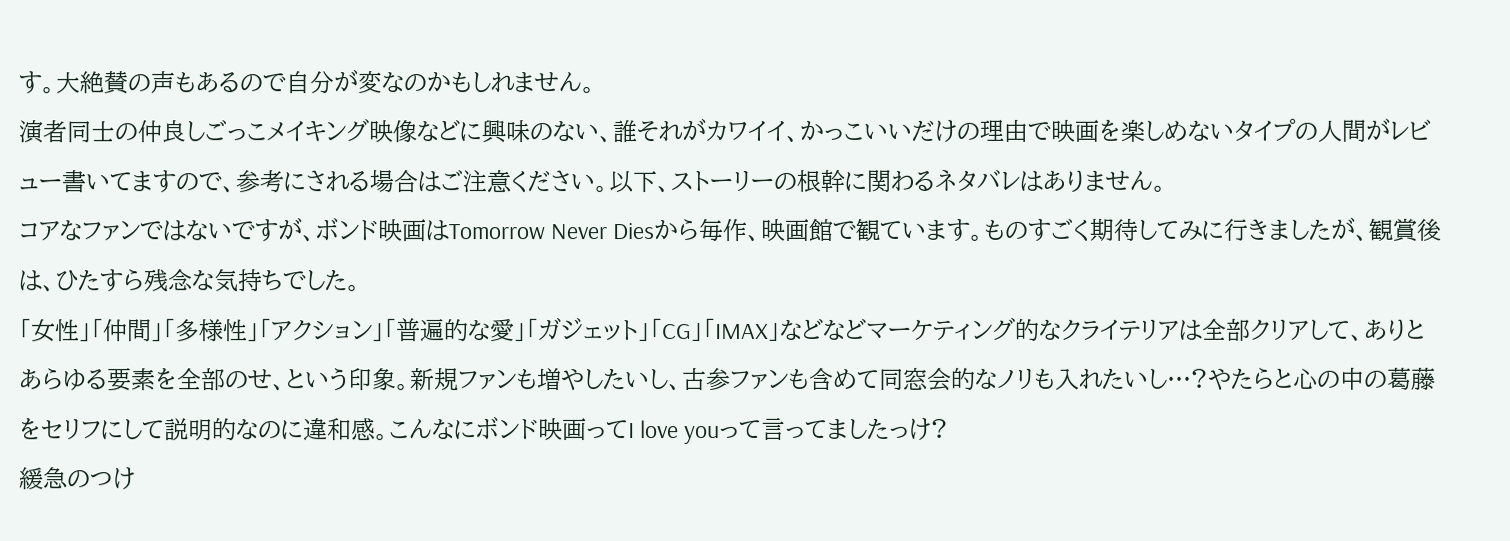す。大絶賛の声もあるので自分が変なのかもしれません。
演者同士の仲良しごっこメイキング映像などに興味のない、誰それがカワイイ、かっこいいだけの理由で映画を楽しめないタイプの人間がレビュー書いてますので、参考にされる場合はご注意ください。以下、ストーリーの根幹に関わるネタバレはありません。
コアなファンではないですが、ボンド映画はTomorrow Never Diesから毎作、映画館で観ています。ものすごく期待してみに行きましたが、観賞後は、ひたすら残念な気持ちでした。
「女性」「仲間」「多様性」「アクション」「普遍的な愛」「ガジェット」「CG」「IMAX」などなどマーケティング的なクライテリアは全部クリアして、ありとあらゆる要素を全部のせ、という印象。新規ファンも増やしたいし、古参ファンも含めて同窓会的なノリも入れたいし…?やたらと心の中の葛藤をセリフにして説明的なのに違和感。こんなにボンド映画ってI love youって言ってましたっけ?
緩急のつけ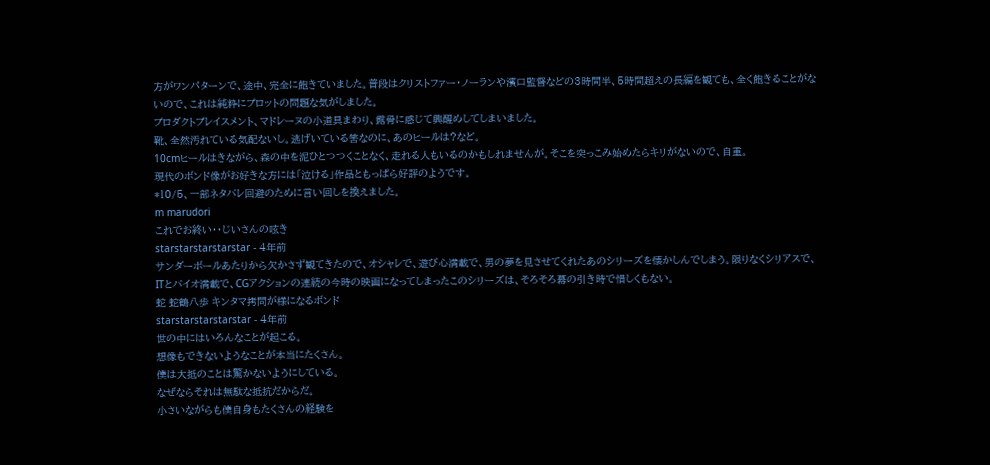方がワンパターンで、途中、完全に飽きていました。普段はクリストファー・ノーランや濱口監督などの3時間半、5時間超えの長編を観ても、全く飽きることがないので、これは純粋にプロットの問題な気がしました。
プロダクトプレイスメント、マドレーヌの小道具まわり、露骨に感じて興醒めしてしまいました。
靴、全然汚れている気配ないし。逃げいている筈なのに、あのヒールは?など。
10cmヒールはきながら、森の中を泥ひとつつくことなく、走れる人もいるのかもしれませんが。そこを突っこみ始めたらキリがないので、自重。
現代のボンド像がお好きな方には「泣ける」作品ともっぱら好評のようです。
*10/5、一部ネタバレ回避のために言い回しを換えました。
m marudori
これでお終い・・じいさんの呟き
starstarstarstarstar - 4年前
サンダーボールあたりから欠かさず観てきたので、オシャレで、遊び心満載で、男の夢を見させてくれたあのシリーズを懐かしんでしまう。限りなくシリアスで、ITとバイオ満載で、CGアクションの連続の今時の映画になってしまったこのシリーズは、そろそろ幕の引き時で惜しくもない。
蛇 蛇鶴八歩 キンタマ拷問が様になるボンド
starstarstarstarstar - 4年前
世の中にはいろんなことが起こる。
想像もできないようなことが本当にたくさん。
僕は大抵のことは驚かないようにしている。
なぜならそれは無駄な抵抗だからだ。
小さいながらも僕自身もたくさんの経験を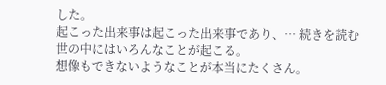した。
起こった出来事は起こった出来事であり、… 続きを読む
世の中にはいろんなことが起こる。
想像もできないようなことが本当にたくさん。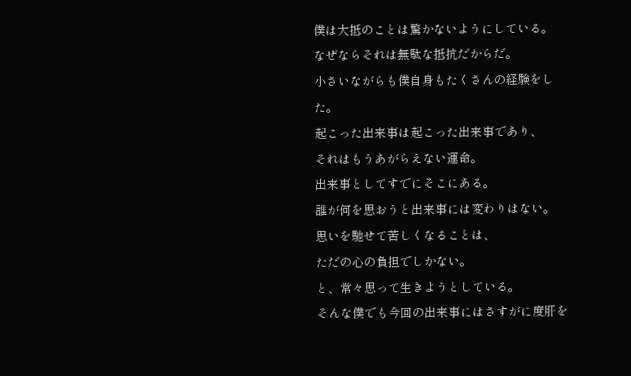僕は大抵のことは驚かないようにしている。
なぜならそれは無駄な抵抗だからだ。
小さいながらも僕自身もたくさんの経験をした。
起こった出来事は起こった出来事であり、
それはもうあがらえない運命。
出来事としてすでにそこにある。
誰が何を思おうと出来事には変わりはない。
思いを馳せて苦しくなることは、
ただの心の負担でしかない。
と、常々思って生きようとしている。
そんな僕でも今回の出来事にはさすがに度肝を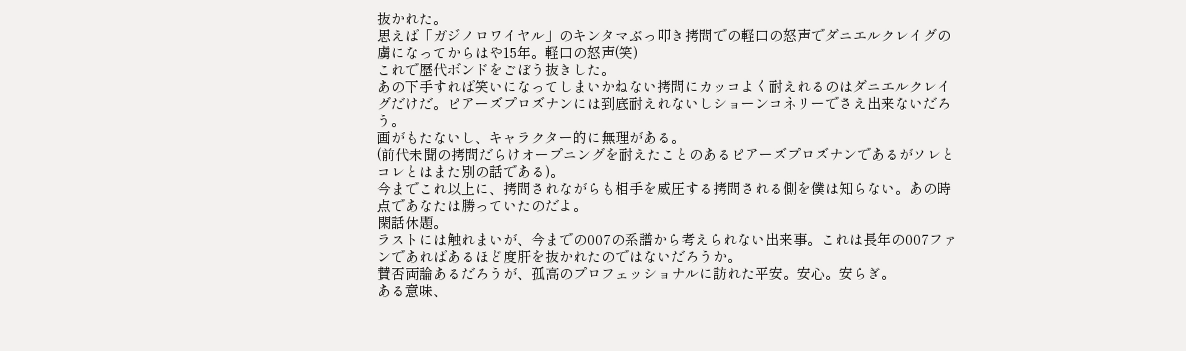抜かれた。
思えば「ガジノロワイヤル」のキンタマぶっ叩き拷問での軽口の怒声でダニエルクレイグの虜になってからはや15年。軽口の怒声(笑)
これで歴代ボンドをごぼう抜きした。
あの下手すれば笑いになってしまいかねない拷問にカッコよく耐えれるのはダニエルクレイグだけだ。ピアーズプロズナンには到底耐えれないしショーンコネリーでさえ出来ないだろう。
画がもたないし、キャラクター的に無理がある。
(前代未聞の拷問だらけオープニングを耐えたことのあるピアーズプロズナンであるがソレとコレとはまた別の話である)。
今までこれ以上に、拷問されながらも相手を威圧する拷問される側を僕は知らない。あの時点であなたは勝っていたのだよ。
閑話休題。
ラストには触れまいが、今までの007の系譜から考えられない出来事。これは長年の007ファンであればあるほど度肝を抜かれたのではないだろうか。
賛否両論あるだろうが、孤高のプロフェッショナルに訪れた平安。安心。安らぎ。
ある意味、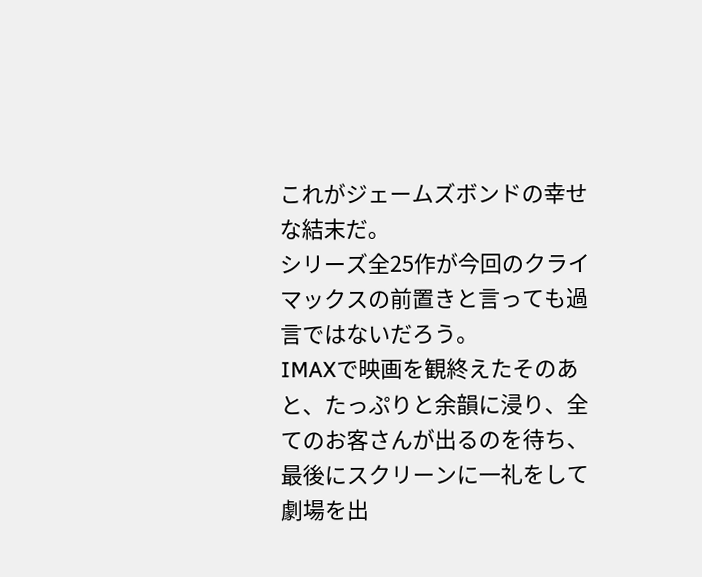これがジェームズボンドの幸せな結末だ。
シリーズ全25作が今回のクライマックスの前置きと言っても過言ではないだろう。
IMAXで映画を観終えたそのあと、たっぷりと余韻に浸り、全てのお客さんが出るのを待ち、最後にスクリーンに一礼をして劇場を出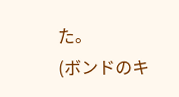た。
(ボンドのキ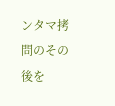ンタマ拷問のその後を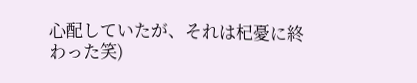心配していたが、それは杞憂に終わった笑)